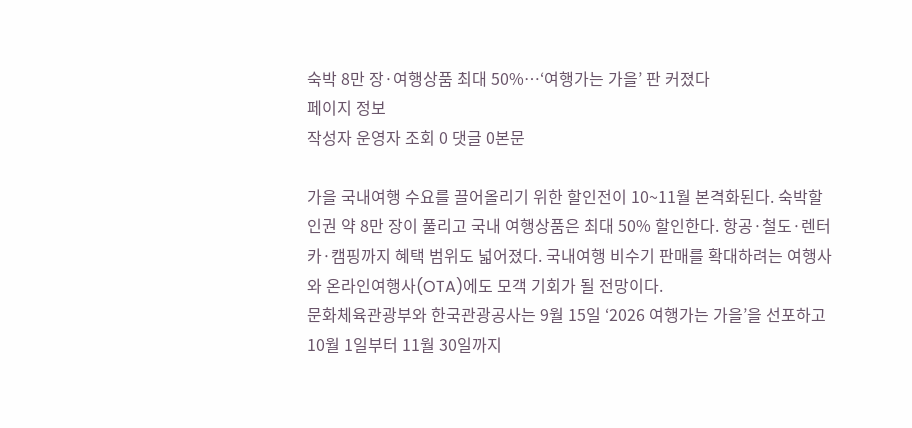숙박 8만 장·여행상품 최대 50%…‘여행가는 가을’ 판 커졌다
페이지 정보
작성자 운영자 조회 0 댓글 0본문

가을 국내여행 수요를 끌어올리기 위한 할인전이 10~11월 본격화된다. 숙박할인권 약 8만 장이 풀리고 국내 여행상품은 최대 50% 할인한다. 항공·철도·렌터카·캠핑까지 혜택 범위도 넓어졌다. 국내여행 비수기 판매를 확대하려는 여행사와 온라인여행사(OTA)에도 모객 기회가 될 전망이다.
문화체육관광부와 한국관광공사는 9월 15일 ‘2026 여행가는 가을’을 선포하고 10월 1일부터 11월 30일까지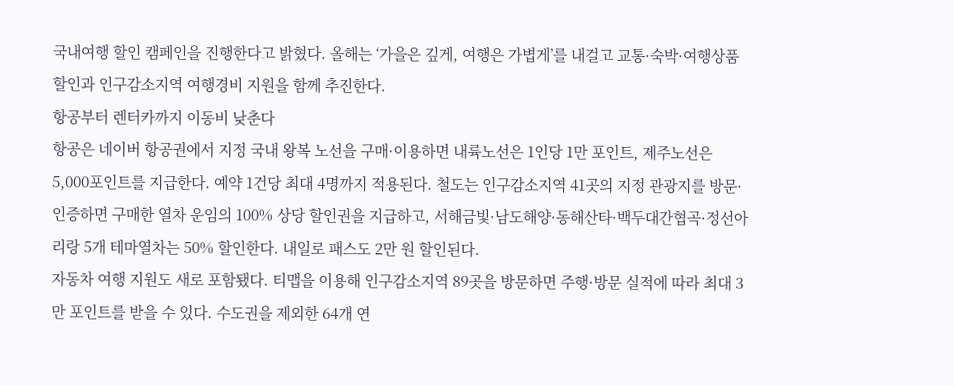국내여행 할인 캠페인을 진행한다고 밝혔다. 올해는 ‘가을은 깊게, 여행은 가볍게’를 내걸고 교통·숙박·여행상품 할인과 인구감소지역 여행경비 지원을 함께 추진한다.
항공부터 렌터카까지 이동비 낮춘다
항공은 네이버 항공권에서 지정 국내 왕복 노선을 구매·이용하면 내륙노선은 1인당 1만 포인트, 제주노선은 5,000포인트를 지급한다. 예약 1건당 최대 4명까지 적용된다. 철도는 인구감소지역 41곳의 지정 관광지를 방문·인증하면 구매한 열차 운임의 100% 상당 할인권을 지급하고, 서해금빛·남도해양·동해산타·백두대간협곡·정선아리랑 5개 테마열차는 50% 할인한다. 내일로 패스도 2만 원 할인된다.
자동차 여행 지원도 새로 포함됐다. 티맵을 이용해 인구감소지역 89곳을 방문하면 주행·방문 실적에 따라 최대 3만 포인트를 받을 수 있다. 수도권을 제외한 64개 연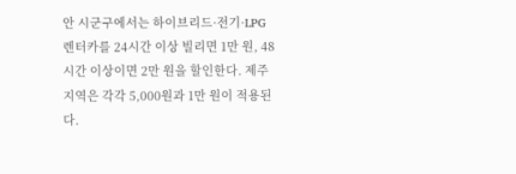안 시군구에서는 하이브리드·전기·LPG 렌터카를 24시간 이상 빌리면 1만 원, 48시간 이상이면 2만 원을 할인한다. 제주 지역은 각각 5,000원과 1만 원이 적용된다.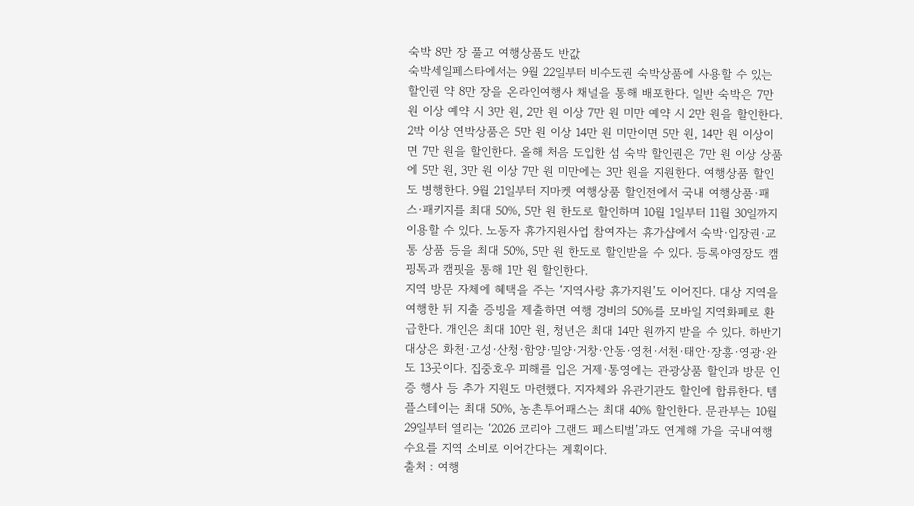숙박 8만 장 풀고 여행상품도 반값
숙박세일페스타에서는 9월 22일부터 비수도권 숙박상품에 사용할 수 있는 할인권 약 8만 장을 온라인여행사 채널을 통해 배포한다. 일반 숙박은 7만 원 이상 예약 시 3만 원, 2만 원 이상 7만 원 미만 예약 시 2만 원을 할인한다. 2박 이상 연박상품은 5만 원 이상 14만 원 미만이면 5만 원, 14만 원 이상이면 7만 원을 할인한다. 올해 처음 도입한 섬 숙박 할인권은 7만 원 이상 상품에 5만 원, 3만 원 이상 7만 원 미만에는 3만 원을 지원한다. 여행상품 할인도 병행한다. 9월 21일부터 지마켓 여행상품 할인전에서 국내 여행상품·패스·패키지를 최대 50%, 5만 원 한도로 할인하며 10월 1일부터 11월 30일까지 이용할 수 있다. 노동자 휴가지원사업 참여자는 휴가샵에서 숙박·입장권·교통 상품 등을 최대 50%, 5만 원 한도로 할인받을 수 있다. 등록야영장도 캠핑톡과 캠핏을 통해 1만 원 할인한다.
지역 방문 자체에 혜택을 주는 ‘지역사랑 휴가지원’도 이어진다. 대상 지역을 여행한 뒤 지출 증빙을 제출하면 여행 경비의 50%를 모바일 지역화폐로 환급한다. 개인은 최대 10만 원, 청년은 최대 14만 원까지 받을 수 있다. 하반기 대상은 화천·고성·산청·함양·밀양·거창·안동·영천·서천·태안·장흥·영광·완도 13곳이다. 집중호우 피해를 입은 거제·통영에는 관광상품 할인과 방문 인증 행사 등 추가 지원도 마련했다. 지자체와 유관기관도 할인에 합류한다. 템플스테이는 최대 50%, 농촌투어패스는 최대 40% 할인한다. 문관부는 10월 29일부터 열리는 ‘2026 코리아 그랜드 페스티벌’과도 연계해 가을 국내여행 수요를 지역 소비로 이어간다는 계획이다.
출처 : 여행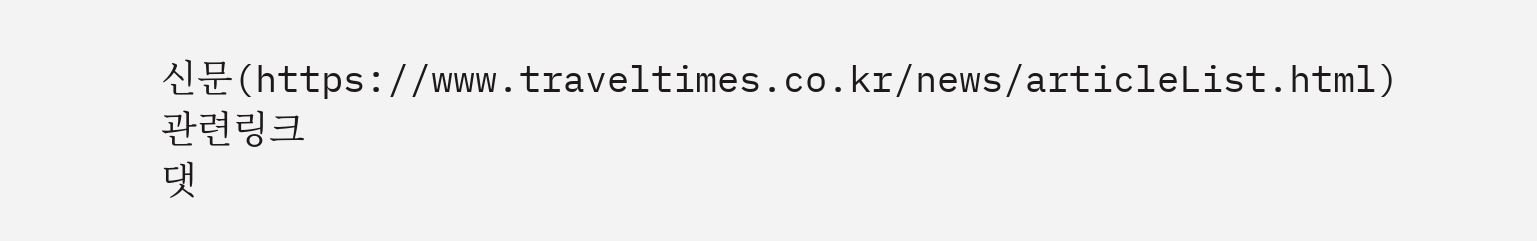신문(https://www.traveltimes.co.kr/news/articleList.html)
관련링크
댓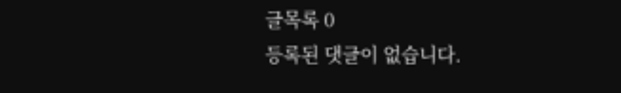글목록 0
등록된 댓글이 없습니다.